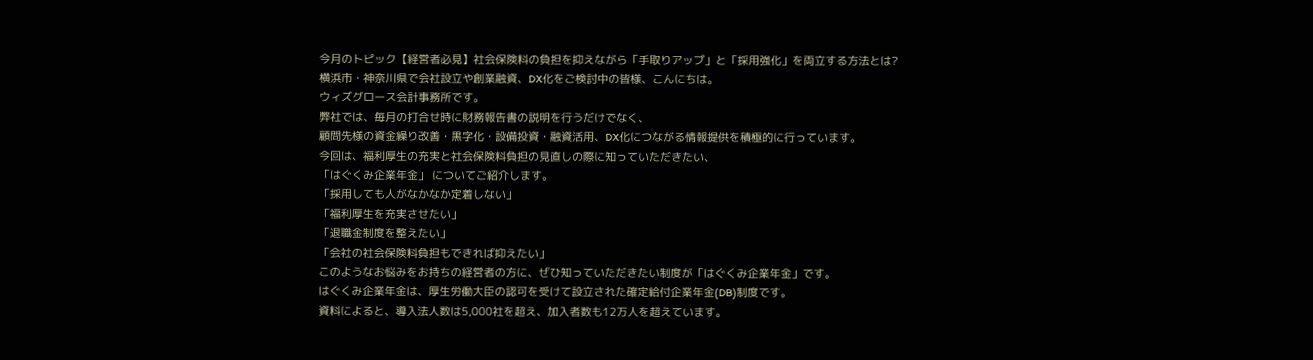今月のトピック【経営者必見】社会保険料の負担を抑えながら「手取りアップ」と「採用強化」を両立する方法とは?
横浜市・神奈川県で会社設立や創業融資、DX化をご検討中の皆様、こんにちは。
ウィズグロース会計事務所です。
弊社では、毎月の打合せ時に財務報告書の説明を行うだけでなく、
顧問先様の資金繰り改善・黒字化・設備投資・融資活用、DX化につながる情報提供を積極的に行っています。
今回は、福利厚生の充実と社会保険料負担の見直しの際に知っていただきたい、
「はぐくみ企業年金」 についてご紹介します。
「採用しても人がなかなか定着しない」
「福利厚生を充実させたい」
「退職金制度を整えたい」
「会社の社会保険料負担もできれば抑えたい」
このようなお悩みをお持ちの経営者の方に、ぜひ知っていただきたい制度が「はぐくみ企業年金」です。
はぐくみ企業年金は、厚生労働大臣の認可を受けて設立された確定給付企業年金(DB)制度です。
資料によると、導入法人数は5,000社を超え、加入者数も12万人を超えています。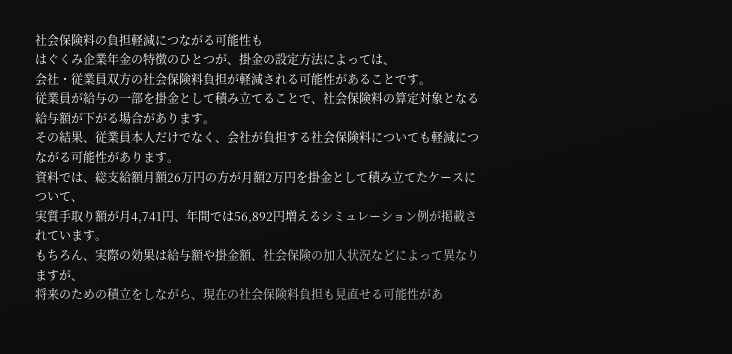社会保険料の負担軽減につながる可能性も
はぐくみ企業年金の特徴のひとつが、掛金の設定方法によっては、
会社・従業員双方の社会保険料負担が軽減される可能性があることです。
従業員が給与の一部を掛金として積み立てることで、社会保険料の算定対象となる給与額が下がる場合があります。
その結果、従業員本人だけでなく、会社が負担する社会保険料についても軽減につながる可能性があります。
資料では、総支給額月額26万円の方が月額2万円を掛金として積み立てたケースについて、
実質手取り額が月4,741円、年間では56,892円増えるシミュレーション例が掲載されています。
もちろん、実際の効果は給与額や掛金額、社会保険の加入状況などによって異なりますが、
将来のための積立をしながら、現在の社会保険料負担も見直せる可能性があ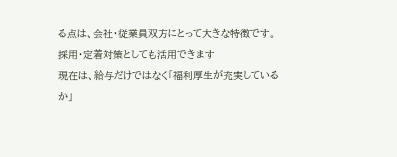る点は、会社・従業員双方にとって大きな特徴です。
採用・定着対策としても活用できます
現在は、給与だけではなく「福利厚生が充実しているか」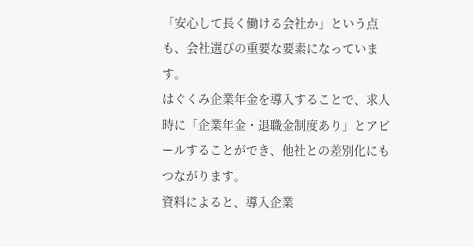「安心して長く働ける会社か」という点も、会社選びの重要な要素になっています。
はぐくみ企業年金を導入することで、求人時に「企業年金・退職金制度あり」とアピールすることができ、他社との差別化にもつながります。
資料によると、導入企業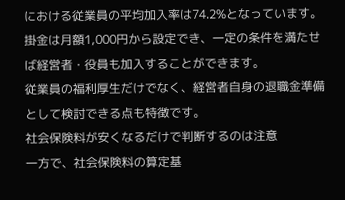における従業員の平均加入率は74.2%となっています。
掛金は月額1,000円から設定でき、一定の条件を満たせば経営者・役員も加入することができます。
従業員の福利厚生だけでなく、経営者自身の退職金準備として検討できる点も特徴です。
社会保険料が安くなるだけで判断するのは注意
一方で、社会保険料の算定基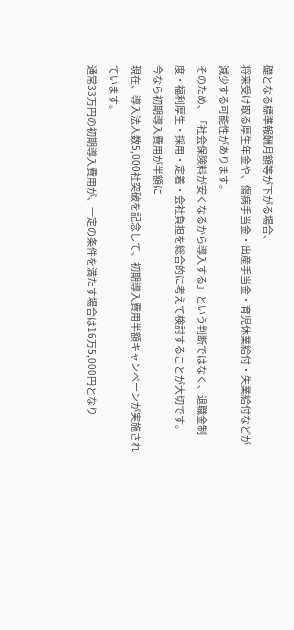礎となる標準報酬月額等が下がる場合、
将来受け取る厚生年金や、傷病手当金・出産手当金・育児休業給付・失業給付などが減少する可能性があります。
そのため、「社会保険料が安くなるから導入する」という判断ではなく、退職金制度・福利厚生・採用・定着・会社負担を総合的に考えて検討することが大切です。
今なら初期導入費用が半額に
現在、導入法人数5,000社突破を記念して、初期導入費用半額キャンペーンが実施されています。
通常33万円の初期導入費用が、一定の条件を満たす場合は16万5,000円となり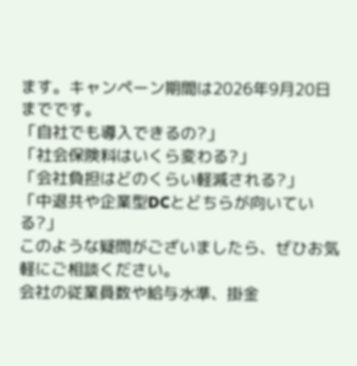ます。キャンペーン期間は2026年9月20日までです。
「自社でも導入できるの?」
「社会保険料はいくら変わる?」
「会社負担はどのくらい軽減される?」
「中退共や企業型DCとどちらが向いている?」
このような疑問がございましたら、ぜひお気軽にご相談ください。
会社の従業員数や給与水準、掛金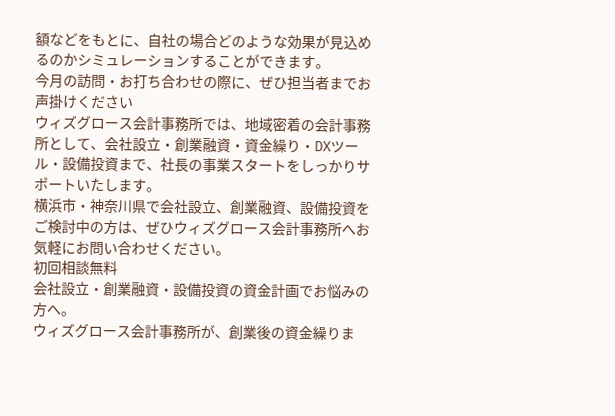額などをもとに、自社の場合どのような効果が見込めるのかシミュレーションすることができます。
今月の訪問・お打ち合わせの際に、ぜひ担当者までお声掛けください
ウィズグロース会計事務所では、地域密着の会計事務所として、会社設立・創業融資・資金繰り・DXツール・設備投資まで、社長の事業スタートをしっかりサポートいたします。
横浜市・神奈川県で会社設立、創業融資、設備投資をご検討中の方は、ぜひウィズグロース会計事務所へお気軽にお問い合わせください。
初回相談無料
会社設立・創業融資・設備投資の資金計画でお悩みの方へ。
ウィズグロース会計事務所が、創業後の資金繰りま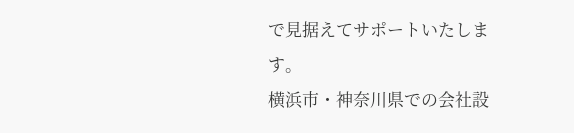で見据えてサポートいたします。
横浜市・神奈川県での会社設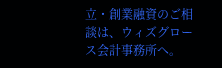立・創業融資のご相談は、ウィズグロース会計事務所へ。